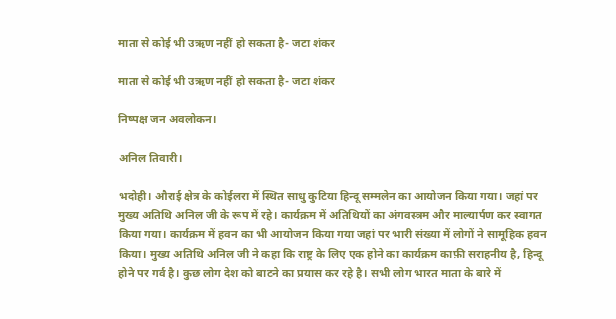माता से कोई भी उऋण नहीं हो सकता है- जटा शंकर

माता से कोई भी उऋण नहीं हो सकता है- जटा शंकर

निष्पक्ष जन अवलोकन।

अनिल तिवारी।

भदोही। औराई क्षेत्र के कोईलरा में स्थित साधु कुटिया हिन्दू सम्मलेन का आयोजन किया गया। जहां पर मुख्य अतिथि अनिल जी के रूप में रहे। कार्यक्रम में अतिथियों का अंगवस्त्रम और माल्यार्पण कर स्वागत किया गया। कार्यक्रम में हवन का भी आयोजन किया गया जहां पर भारी संख्या में लोगों ने सामूहिक हवन किया। मुख्य अतिथि अनिल जी ने कहा कि राष्ट्र के लिए एक होने का कार्यक्रम काफ़ी सराहनीय है, हिन्दू होने पर गर्व है। कुछ लोग देश को बाटने का प्रयास कर रहे है। सभी लोग भारत माता के बारे में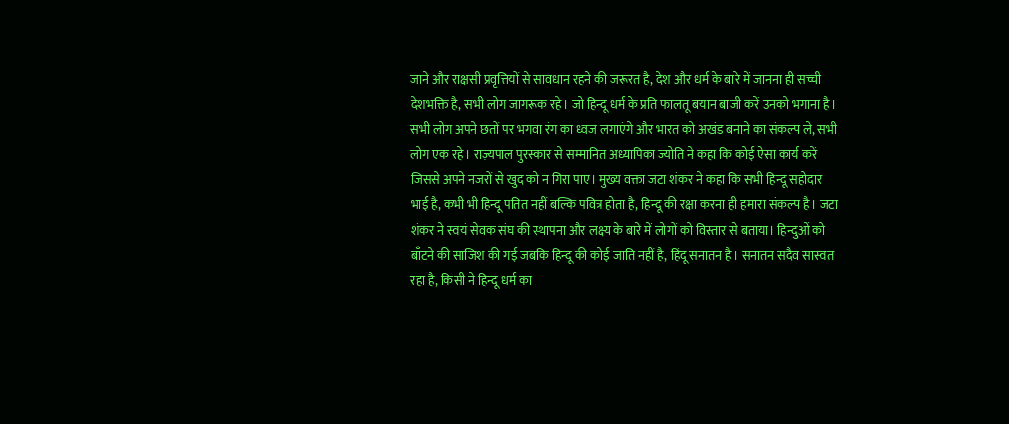जाने और राक्षसी प्रवृत्तियों से सावधान रहने की जरूरत है, देश और धर्म के बारे में जानना ही सच्ची देशभक्ति है, सभी लोग जागरूक रहे। जो हिन्दू धर्म के प्रति फालतू बयान बाजी करें उनको भगाना है। सभी लोग अपने छतों पर भगवा रंग का ध्वज लगाएंगे और भारत को अखंड बनाने का संकल्प ले, सभी लोग एक रहे। राज़्यपाल पुरस्कार से सम्मानित अध्यापिका ज्योति ने कहा कि कोई ऐसा कार्य करें जिससे अपने नजरों से खुद को न गिरा पाए। मुख्य वक्ता जटा शंकर ने कहा कि सभी हिन्दू सहोदार भाई है, कभी भी हिन्दू पतित नहीं बल्कि पवित्र होता है, हिन्दू की रक्षा करना ही हमारा संकल्प है। जटा शंकर ने स्वयं सेवक संघ की स्थापना और लक्ष्य के बारे में लोगों को विस्तार से बताया। हिन्दुओं को बाँटने की साजिश की गई जबकि हिन्दू की कोई जाति नहीं है, हिंदू सनातन है। सनातन सदैव सास्वत रहा है, किसी ने हिन्दू धर्म का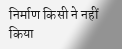निर्माण किसी ने नहीं किया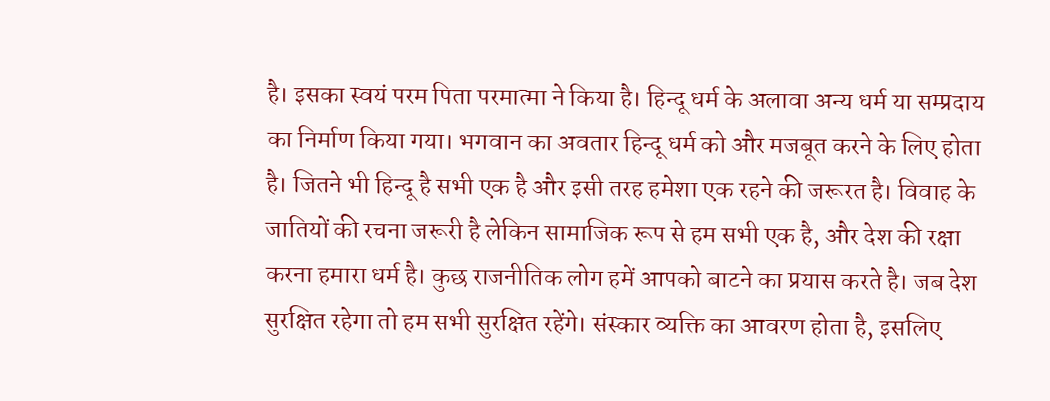है। इसका स्वयं परम पिता परमात्मा ने किया है। हिन्दू धर्म के अलावा अन्य धर्म या सम्प्रदाय का निर्माण किया गया। भगवान का अवतार हिन्दू धर्म को और मजबूत करने के लिए होता है। जितने भी हिन्दू है सभी एक है और इसी तरह हमेशा एक रहने की जरूरत है। विवाह के जातियों की रचना जरूरी है लेकिन सामाजिक रूप से हम सभी एक है, और देश की रक्षा करना हमारा धर्म है। कुछ राजनीतिक लोग हमें आपको बाटने का प्रयास करते है। जब देश सुरक्षित रहेगा तो हम सभी सुरक्षित रहेंगे। संस्कार व्यक्ति का आवरण होता है, इसलिए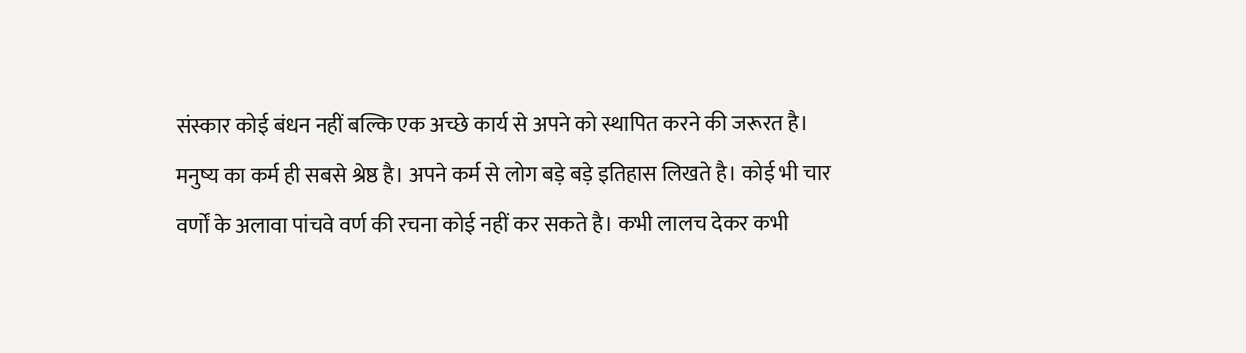संस्कार कोई बंधन नहीं बल्कि एक अच्छे कार्य से अपने को स्थापित करने की जरूरत है। मनुष्य का कर्म ही सबसे श्रेष्ठ है। अपने कर्म से लोग बड़े बड़े इतिहास लिखते है। कोई भी चार वर्णों के अलावा पांचवे वर्ण की रचना कोई नहीं कर सकते है। कभी लालच देकर कभी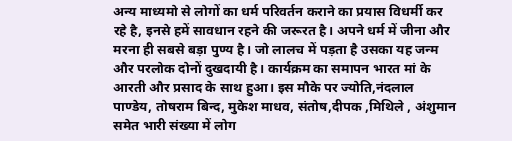अन्य माध्यमो से लोगों का धर्म परिवर्तन कराने का प्रयास विधर्मी कर रहे है, इनसे हमें सावधान रहने की जरूरत है। अपने धर्म में जीना और मरना ही सबसे बड़ा पुण्य है। जो लालच में पड़ता है उसका यह जन्म और परलोक दोनों दुखदायी है। कार्यक्रम का समापन भारत मां के आरती और प्रसाद के साथ हुआ। इस मौके पर ज्योति,नंदलाल पाण्डेय, तोषराम बिन्द, मुकेश माधव, संतोष,दीपक ,मिथिले , अंशुमान समेत भारी संख्या में लोग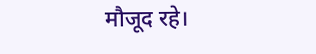मौजूद रहे।